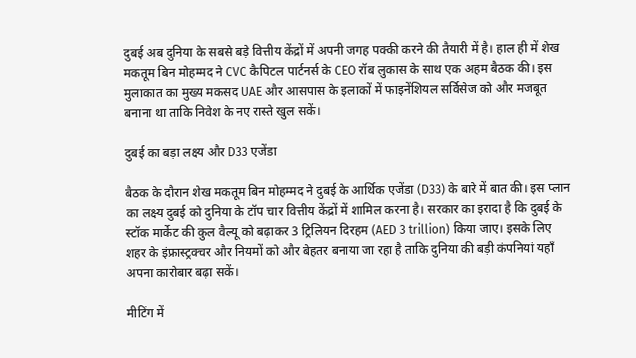दुबई अब दुनिया के सबसे बड़े वित्तीय केंद्रों में अपनी जगह पक्की करने की तैयारी में है। हाल ही में शेख मकतूम बिन मोहम्मद ने CVC कैपिटल पार्टनर्स के CEO रॉब लुकास के साथ एक अहम बैठक की। इस मुलाकात का मुख्य मकसद UAE और आसपास के इलाकों में फाइनेंशियल सर्विसेज को और मजबूत बनाना था ताकि निवेश के नए रास्ते खुल सकें।

दुबई का बड़ा लक्ष्य और D33 एजेंडा

बैठक के दौरान शेख मकतूम बिन मोहम्मद ने दुबई के आर्थिक एजेंडा (D33) के बारे में बात की। इस प्लान का लक्ष्य दुबई को दुनिया के टॉप चार वित्तीय केंद्रों में शामिल करना है। सरकार का इरादा है कि दुबई के स्टॉक मार्केट की कुल वैल्यू को बढ़ाकर 3 ट्रिलियन दिरहम (AED 3 trillion) किया जाए। इसके लिए शहर के इंफ्रास्ट्रक्चर और नियमों को और बेहतर बनाया जा रहा है ताकि दुनिया की बड़ी कंपनियां यहाँ अपना कारोबार बढ़ा सकें।

मीटिंग में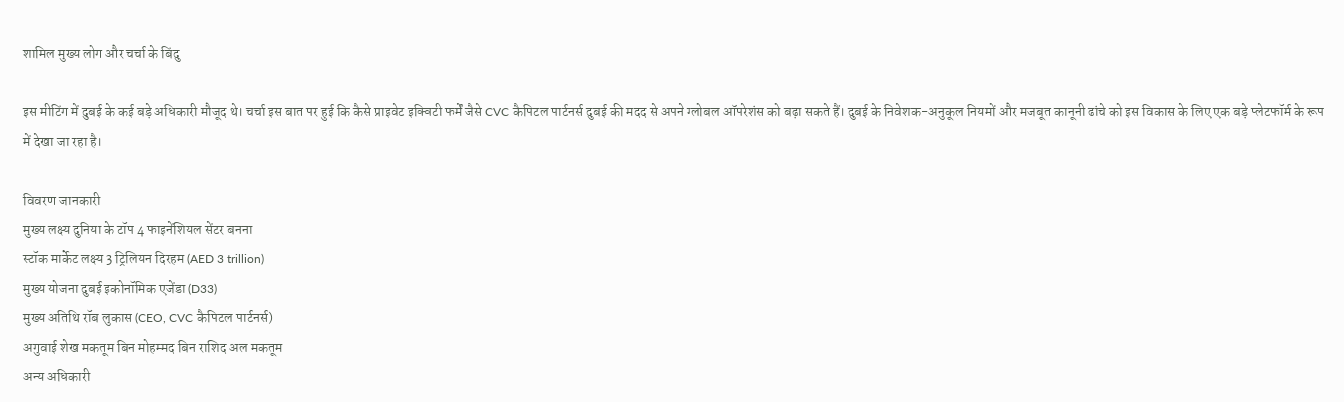शामिल मुख्य लोग और चर्चा के बिंदु

इस मीटिंग में दुबई के कई बड़े अधिकारी मौजूद थे। चर्चा इस बात पर हुई कि कैसे प्राइवेट इक्विटी फर्में जैसे CVC कैपिटल पार्टनर्स दुबई की मदद से अपने ग्लोबल ऑपरेशंस को बढ़ा सकते हैं। दुबई के निवेशक-अनुकूल नियमों और मजबूत कानूनी ढांचे को इस विकास के लिए एक बड़े प्लेटफॉर्म के रूप में देखा जा रहा है।

विवरण जानकारी
मुख्य लक्ष्य दुनिया के टॉप 4 फाइनेंशियल सेंटर बनना
स्टॉक मार्केट लक्ष्य 3 ट्रिलियन दिरहम (AED 3 trillion)
मुख्य योजना दुबई इकोनॉमिक एजेंडा (D33)
मुख्य अतिथि रॉब लुकास (CEO, CVC कैपिटल पार्टनर्स)
अगुवाई शेख मकतूम बिन मोहम्मद बिन राशिद अल मकतूम
अन्य अधिकारी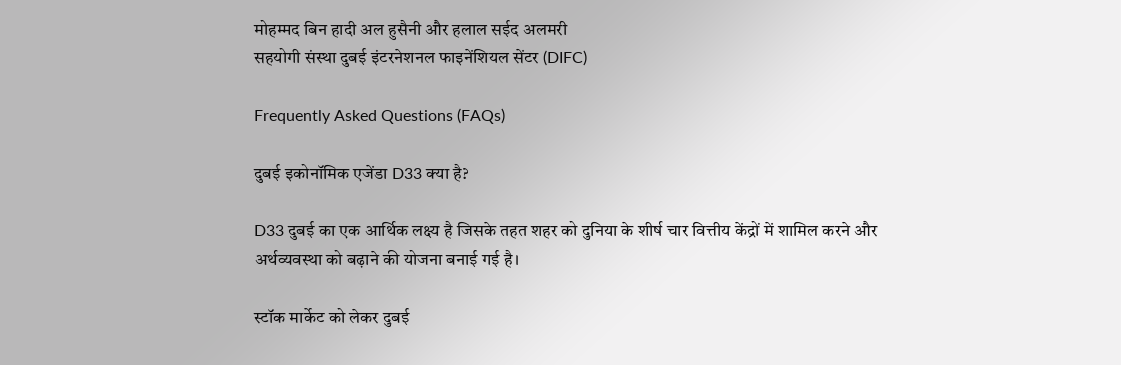मोहम्मद बिन हादी अल हुसैनी और हलाल सईद अलमरी
सहयोगी संस्था दुबई इंटरनेशनल फाइनेंशियल सेंटर (DIFC)

Frequently Asked Questions (FAQs)

दुबई इकोनॉमिक एजेंडा D33 क्या है?

D33 दुबई का एक आर्थिक लक्ष्य है जिसके तहत शहर को दुनिया के शीर्ष चार वित्तीय केंद्रों में शामिल करने और अर्थव्यवस्था को बढ़ाने की योजना बनाई गई है।

स्टॉक मार्केट को लेकर दुबई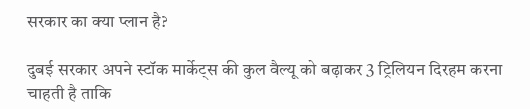सरकार का क्या प्लान है?

दुबई सरकार अपने स्टॉक मार्केट्स की कुल वैल्यू को बढ़ाकर 3 ट्रिलियन दिरहम करना चाहती है ताकि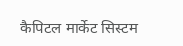कैपिटल मार्केट सिस्टम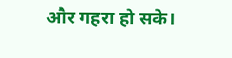और गहरा हो सके।